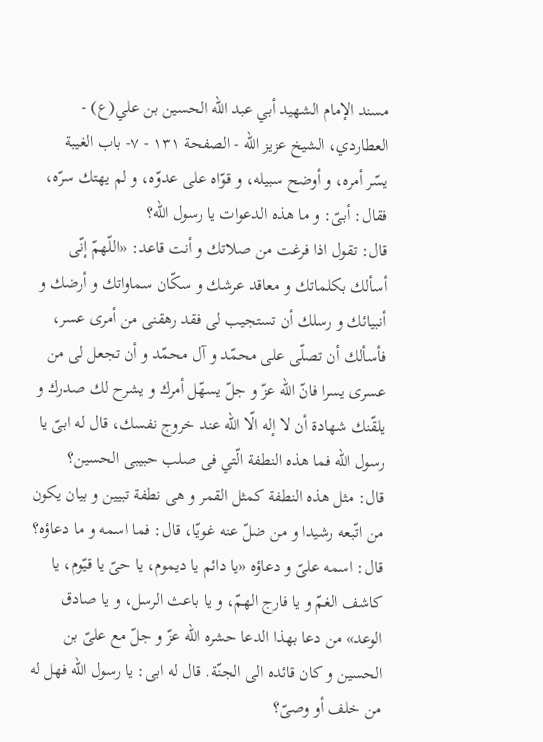مسند الإمام الشهيد أبي عبد الله الحسين بن علي(ع) - العطاردي، الشيخ عزيز الله - الصفحة ١٣١ - ٧- باب الغيبة
يسّر أمره، و أوضح سبيله، و قوّاه على عدوّه، و لم يهتك سرّه، فقال: أبىّ: و ما هذه الدعوات يا رسول اللّه؟
قال: تقول اذا فرغت من صلاتك و أنت قاعد: «اللّهمّ إنّى أسألك بكلماتك و معاقد عرشك و سكّان سماواتك و أرضك و أنبيائك و رسلك أن تستجيب لى فقد رهقنى من أمرى عسر، فأسألك أن تصلّى على محمّد و آل محمّد و أن تجعل لى من عسرى يسرا فانّ اللّه عزّ و جلّ يسهّل أمرك و يشرح لك صدرك و يلقّنك شهادة أن لا إله الّا اللّه عند خروج نفسك، قال له ابىّ يا رسول اللّه فما هذه النطفة الّتي فى صلب حبيبى الحسين؟
قال: مثل هذه النطفة كمثل القمر و هى نطفة تبيين و بيان يكون من اتّبعه رشيدا و من ضلّ عنه غويّا، قال: فما اسمه و ما دعاؤه؟ قال: اسمه علىّ و دعاؤه «يا دائم يا ديموم، يا حىّ يا قيّوم، يا كاشف الغمّ و يا فارج الهمّ، و يا باعث الرسل، و يا صادق الوعد» من دعا بهذا الدعا حشره اللّه عزّ و جلّ مع علىّ بن الحسين و كان قائده الى الجنّة. قال له ابى: يا رسول اللّه فهل له من خلف أو وصىّ؟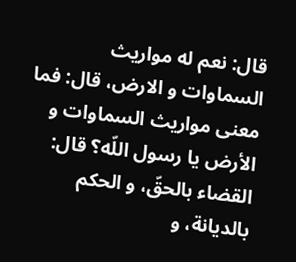قال: نعم له مواريث السماوات و الارض، قال: فما معنى مواريث السماوات و الأرض يا رسول اللّه؟ قال: القضاء بالحقّ، و الحكم بالديانة، و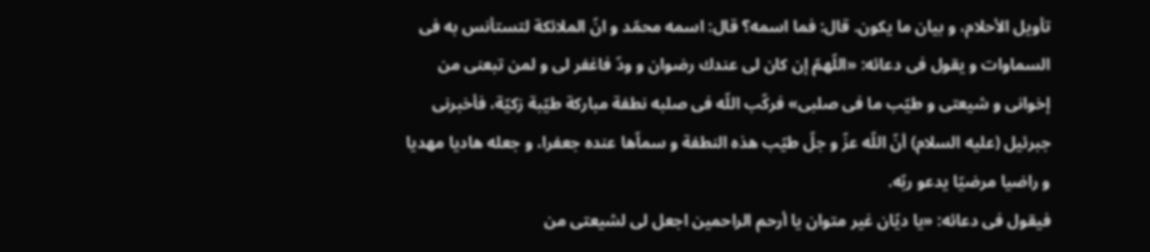تأويل الأحلام، و بيان ما يكون. قال: فما اسمه؟ قال: اسمه محمّد و انّ الملائكة لتستأنس به فى السماوات و يقول فى دعائه: «اللّهمّ إن كان لى عندك رضوان و ودّ فاغفر لى و لمن تبعنى من إخوانى و شيعتى و طيّب ما فى صلبى» فركّب اللّه فى صلبه نطفة مباركة طيّبة زكيّة، فأخبرنى جبرئيل (عليه السلام) أنّ اللّه عزّ و جلّ طيّب هذه النطفة و سماّها عنده جعفرا، و جعله هاديا مهديا و راضيا مرضيّا يدعو ربّه.
فيقول فى دعائه: «يا ديّان غير متوان يا أرحم الراحمين اجعل لى لشيعتى من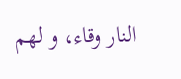النار وقاء، و لهم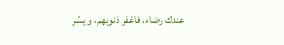عندك رضاء، فاغفر ذنوبهم، و يسّر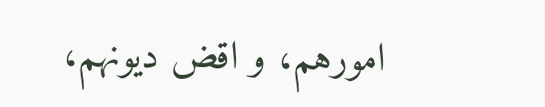امورهم، و اقض ديونهم،